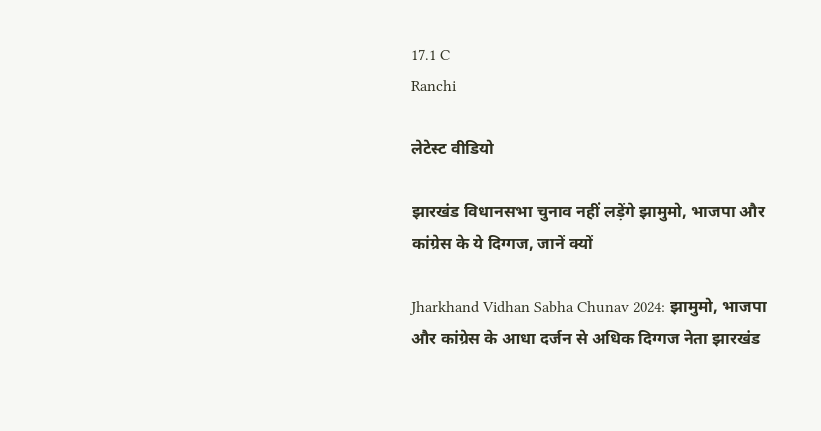17.1 C
Ranchi

लेटेस्ट वीडियो

झारखंड विधानसभा चुनाव नहीं लड़ेंगे झामुमो, भाजपा और कांग्रेस के ये दिग्गज, जानें क्यों

Jharkhand Vidhan Sabha Chunav 2024: झामुमो, भाजपा और कांग्रेस के आधा दर्जन से अधिक दिग्गज नेता झारखंड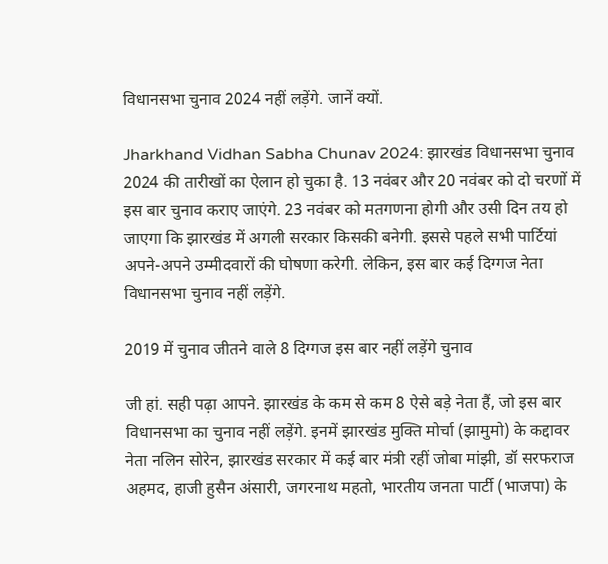विधानसभा चुनाव 2024 नहीं लड़ेंगे. जानें क्यों.

Jharkhand Vidhan Sabha Chunav 2024: झारखंड विधानसभा चुनाव 2024 की तारीखों का ऐलान हो चुका है. 13 नवंबर और 20 नवंबर को दो चरणों में इस बार चुनाव कराए जाएंगे. 23 नवंबर को मतगणना होगी और उसी दिन तय हो जाएगा कि झारखंड में अगली सरकार किसकी बनेगी. इससे पहले सभी पार्टियां अपने-अपने उम्मीदवारों की घोषणा करेगी. लेकिन, इस बार कई दिग्गज नेता विधानसभा चुनाव नहीं लड़ेंगे.

2019 में चुनाव जीतने वाले 8 दिग्गज इस बार नहीं लड़ेंगे चुनाव

जी हां. सही पढ़ा आपने. झारखंड के कम से कम 8 ऐसे बड़े नेता हैं, जो इस बार विधानसभा का चुनाव नहीं लड़ेंगे. इनमें झारखंड मुक्ति मोर्चा (झामुमो) के कद्दावर नेता नलिन सोरेन, झारखंड सरकार में कई बार मंत्री रहीं जोबा मांझी, डॉ सरफराज अहमद, हाजी हुसैन अंसारी, जगरनाथ महतो, भारतीय जनता पार्टी (भाजपा) के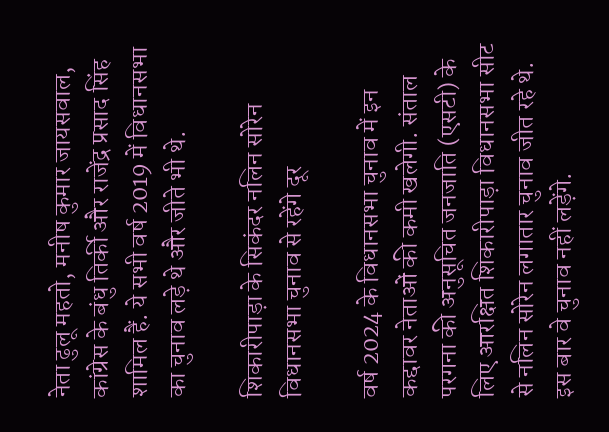नेता ढुलू महतो, मनीष कुमार जायसवाल, कांग्रेस के बंधु तिर्की और राजेंद्र प्रसाद सिंह शामिल हैं. ये सभी वर्ष 2019 में विधानसभा का चुनाव लड़े थे और जीते भी थे.

शिकारीपाड़ा के सिकंदर नलिन सोरेन विधानसभा चुनाव से रहेंगे दूर

वर्ष 2024 के विधानसभा चुनाव में इन कद्दावर नेताओं की कमी खलेगी. संताल परगना की अनुसूचित जनजाति (एसटी) के लिए आरक्षित शिकारीपाड़ा विधानसभा सीट से नलिन सोरेन लगातार चुनाव जीत रहे थे. इस बार वे चुनाव नहीं लड़ेंगे.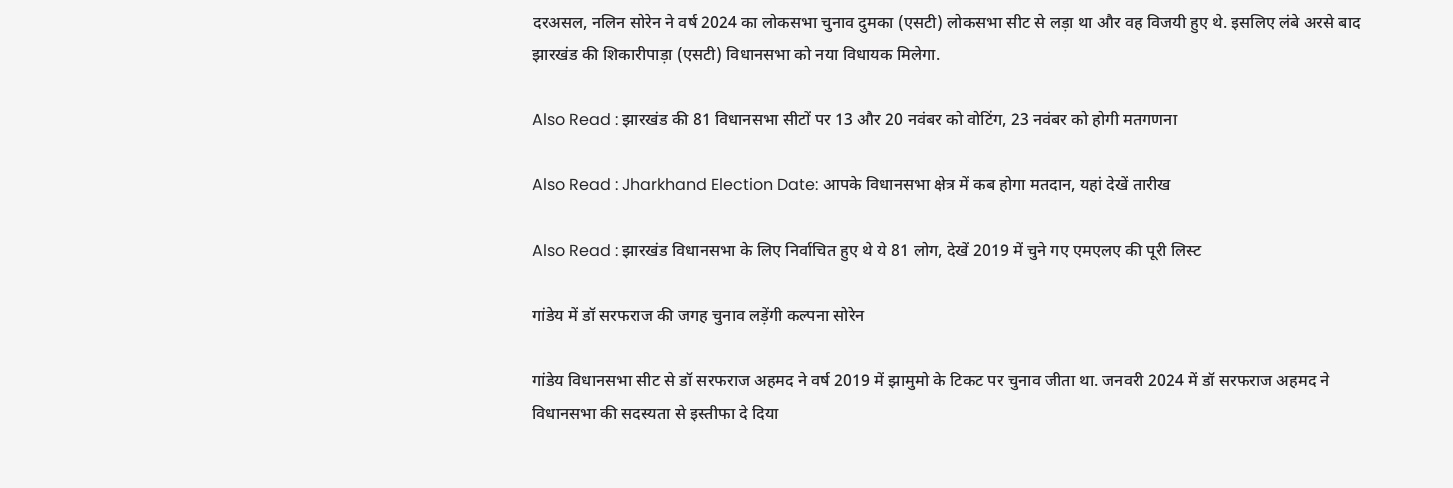दरअसल, नलिन सोरेन ने वर्ष 2024 का लोकसभा चुनाव दुमका (एसटी) लोकसभा सीट से लड़ा था और वह विजयी हुए थे. इसलिए लंबे अरसे बाद झारखंड की शिकारीपाड़ा (एसटी) विधानसभा को नया विधायक मिलेगा.

Also Read : झारखंड की 81 विधानसभा सीटों पर 13 और 20 नवंबर को वोटिंग, 23 नवंबर को होगी मतगणना

Also Read : Jharkhand Election Date: आपके विधानसभा क्षेत्र में कब होगा मतदान, यहां देखें तारीख

Also Read : झारखंड विधानसभा के लिए निर्वाचित हुए थे ये 81 लोग, देखें 2019 में चुने गए एमएलए की पूरी लिस्ट

गांडेय में डॉ सरफराज की जगह चुनाव लड़ेंगी कल्पना सोरेन

गांडेय विधानसभा सीट से डॉ सरफराज अहमद ने वर्ष 2019 में झामुमो के टिकट पर चुनाव जीता था. जनवरी 2024 में डॉ सरफराज अहमद ने विधानसभा की सदस्यता से इस्तीफा दे दिया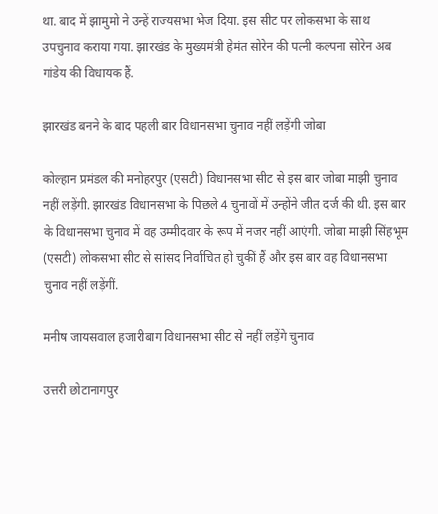था. बाद में झामुमो ने उन्हें राज्यसभा भेज दिया. इस सीट पर लोकसभा के साथ उपचुनाव कराया गया. झारखंड के मुख्यमंत्री हेमंत सोरेन की पत्नी कल्पना सोरेन अब गांडेय की विधायक हैं.

झारखंड बनने के बाद पहली बार विधानसभा चुनाव नहीं लड़ेंगी जोबा

कोल्हान प्रमंडल की मनोहरपुर (एसटी) विधानसभा सीट से इस बार जोबा माझी चुनाव नहीं लड़ेंगी. झारखंड विधानसभा के पिछले 4 चुनावों में उन्होंने जीत दर्ज की थी. इस बार के विधानसभा चुनाव में वह उम्मीदवार के रूप में नजर नहीं आएंगी. जोबा माझी सिंहभूम (एसटी) लोकसभा सीट से सांसद निर्वाचित हो चुकीं हैं और इस बार वह विधानसभा चुनाव नहीं लड़ेंगीं.

मनीष जायसवाल हजारीबाग विधानसभा सीट से नहीं लड़ेंगे चुनाव

उत्तरी छोटानागपुर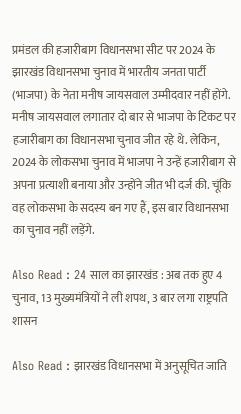प्रमंडल की हजारीबाग विधानसभा सीट पर 2024 के झारखंड विधानसभा चुनाव में भारतीय जनता पार्टी (भाजपा) के नेता मनीष जायसवाल उम्मीदवार नहीं होंगे. मनीष जायसवाल लगातार दो बार से भाजपा के टिकट पर हजारीबाग का विधानसभा चुनाव जीत रहे थे. लेकिन, 2024 के लोकसभा चुनाव में भाजपा ने उन्हें हजारीबाग से अपना प्रत्याशी बनाया और उन्होंने जीत भी दर्ज की. चूंकि वह लोकसभा के सदस्य बन गए हैं, इस बार विधानसभा का चुनाव नहीं लड़ेंगे.

Also Read : 24 साल का झारखंड : अब तक हुए 4 चुनाव, 13 मुख्यमंत्रियों ने ली शपथ, 3 बार लगा राष्ट्रपति शासन

Also Read : झारखंड विधानसभा में अनुसूचित जाति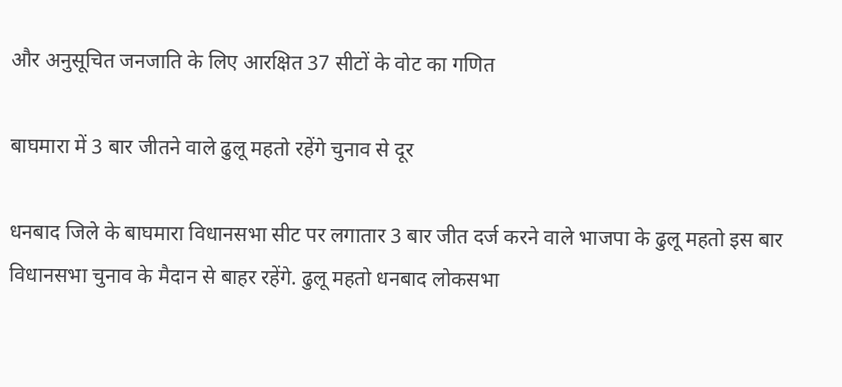और अनुसूचित जनजाति के लिए आरक्षित 37 सीटों के वोट का गणित

बाघमारा में 3 बार जीतने वाले ढुलू महतो रहेंगे चुनाव से दूर

धनबाद जिले के बाघमारा विधानसभा सीट पर लगातार 3 बार जीत दर्ज करने वाले भाजपा के ढुलू महतो इस बार विधानसभा चुनाव के मैदान से बाहर रहेंगे. ढुलू महतो धनबाद लोकसभा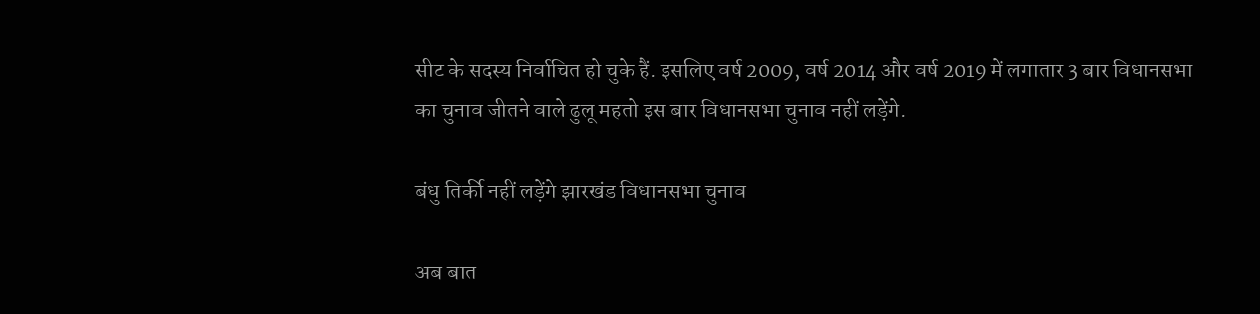सीट के सदस्य निर्वाचित हो चुके हैं. इसलिए वर्ष 2009, वर्ष 2014 और वर्ष 2019 में लगातार 3 बार विधानसभा का चुनाव जीतने वाले ढुलू महतो इस बार विधानसभा चुनाव नहीं लड़ेंगे.

बंधु तिर्की नहीं लड़ेंगे झारखंड विधानसभा चुनाव

अब बात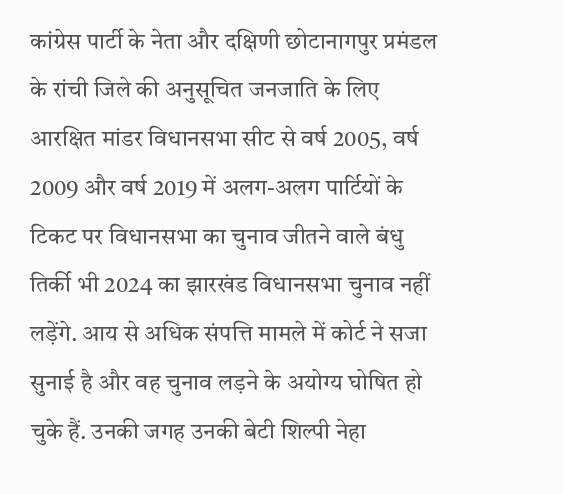कांग्रेस पार्टी के नेता और दक्षिणी छोटानागपुर प्रमंडल के रांची जिले की अनुसूचित जनजाति के लिए आरक्षित मांडर विधानसभा सीट से वर्ष 2005, वर्ष 2009 और वर्ष 2019 में अलग-अलग पार्टियों के टिकट पर विधानसभा का चुनाव जीतने वाले बंधु तिर्की भी 2024 का झारखंड विधानसभा चुनाव नहीं लड़ेंगे. आय से अधिक संपत्ति मामले में कोर्ट ने सजा सुनाई है और वह चुनाव लड़ने के अयोग्य घोषित हो चुके हैं. उनकी जगह उनकी बेटी शिल्पी नेहा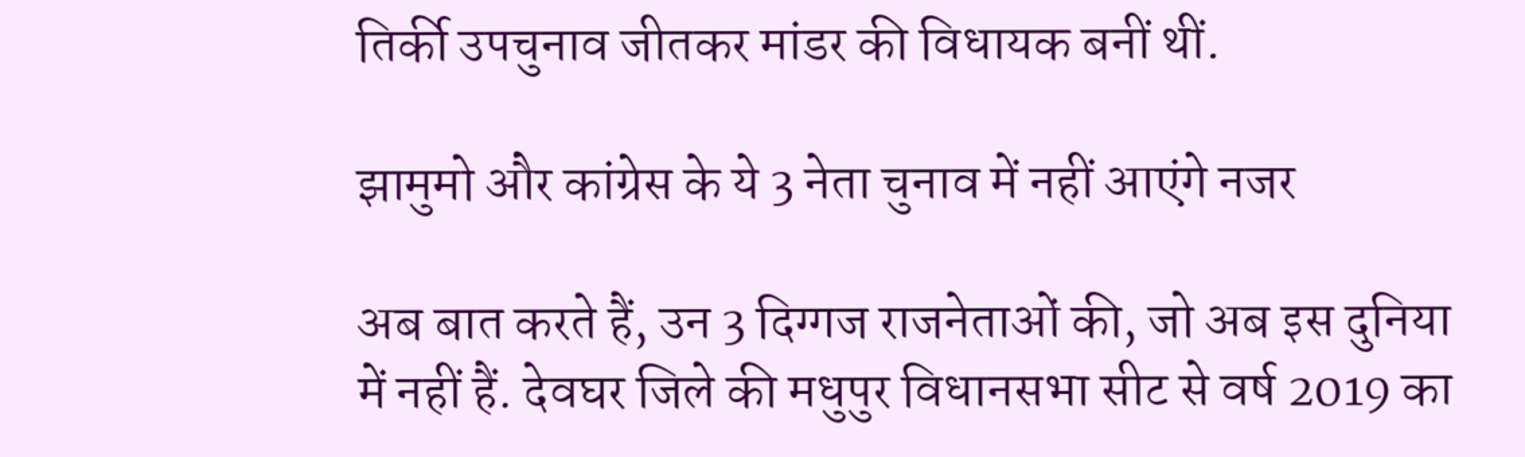तिर्की उपचुनाव जीतकर मांडर की विधायक बनीं थीं.

झामुमो और कांग्रेस के ये 3 नेता चुनाव में नहीं आएंगे नजर

अब बात करते हैं, उन 3 दिग्गज राजनेताओं की, जो अब इस दुनिया में नहीं हैं. देवघर जिले की मधुपुर विधानसभा सीट से वर्ष 2019 का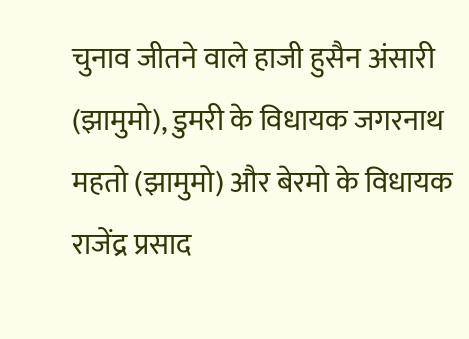चुनाव जीतने वाले हाजी हुसैन अंसारी (झामुमो), डुमरी के विधायक जगरनाथ महतो (झामुमो) और बेरमो के विधायक राजेंद्र प्रसाद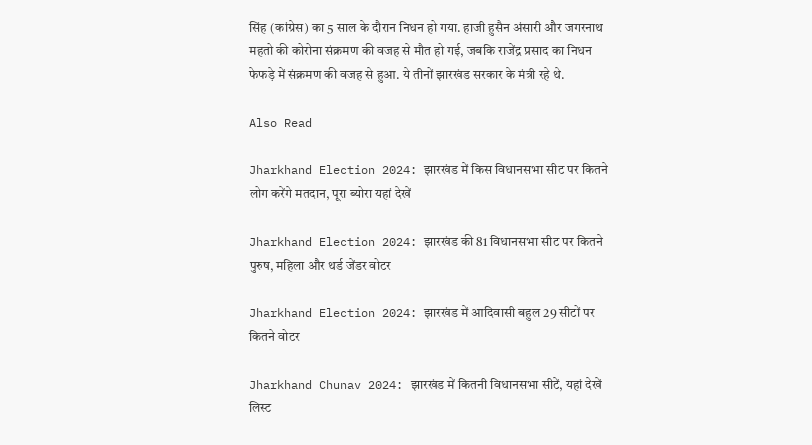सिंह (कांग्रेस) का 5 साल के दौरान निधन हो गया. हाजी हुसैन अंसारी और जगरनाथ महतो की कोरोना संक्रमण की वजह से मौत हो गई, जबकि राजेंद्र प्रसाद का निधन फेफड़े में संक्रमण की वजह से हुआ. ये तीनों झारखंड सरकार के मंत्री रहे थे.

Also Read

Jharkhand Election 2024: झारखंड में किस विधानसभा सीट पर कितने लोग करेंगे मतदान, पूरा ब्योरा यहां देखें

Jharkhand Election 2024: झारखंड की 81 विधानसभा सीट पर कितने पुरुष, महिला और थर्ड जेंडर वोटर

Jharkhand Election 2024: झारखंड में आदिवासी बहुल 29 सीटों पर कितने वोटर

Jharkhand Chunav 2024: झारखंड में कितनी विधानसभा सीटें, यहां देखें लिस्ट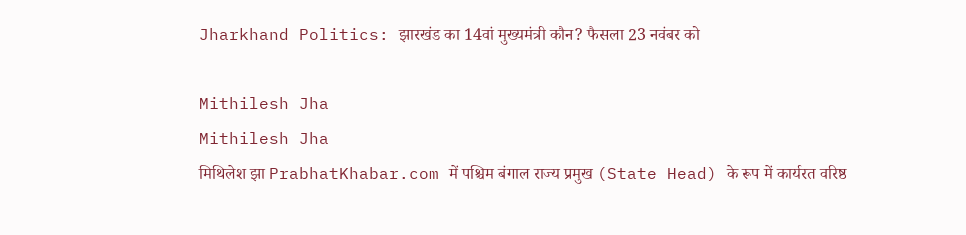Jharkhand Politics: झारखंड का 14वां मुख्यमंत्री कौन? फैसला 23 नवंबर को

Mithilesh Jha
Mithilesh Jha
मिथिलेश झा PrabhatKhabar.com में पश्चिम बंगाल राज्य प्रमुख (State Head) के रूप में कार्यरत वरिष्ठ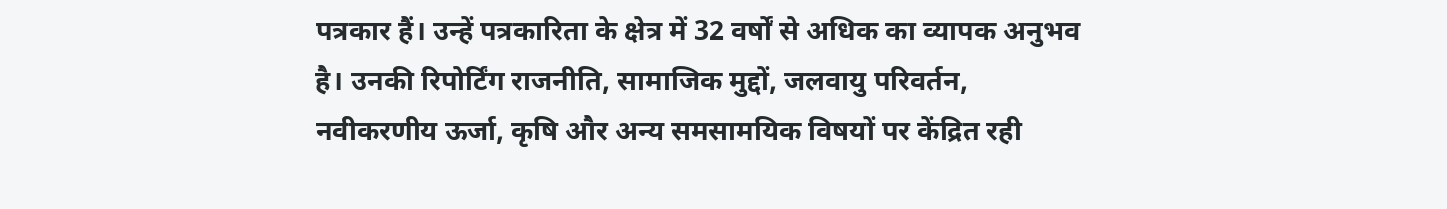पत्रकार हैं। उन्हें पत्रकारिता के क्षेत्र में 32 वर्षों से अधिक का व्यापक अनुभव है। उनकी रिपोर्टिंग राजनीति, सामाजिक मुद्दों, जलवायु परिवर्तन, नवीकरणीय ऊर्जा, कृषि और अन्य समसामयिक विषयों पर केंद्रित रही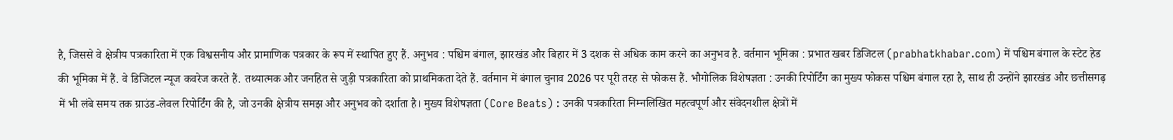है, जिससे वे क्षेत्रीय पत्रकारिता में एक विश्वसनीय और प्रामाणिक पत्रकार के रूप में स्थापित हुए हैं. अनुभव : पश्चिम बंगाल, झारखंड और बिहार में 3 दशक से अधिक काम करने का अनुभव है. वर्तमान भूमिका : प्रभात खबर डिजिटल (prabhatkhabar.com) में पश्चिम बंगाल के स्टेट हेड की भूमिका में हैं. वे डिजिटल न्यूज कवरेज करते हैं. तथ्यात्मक और जनहित से जुड़ी पत्रकारिता को प्राथमिकता देते हैं. वर्तमान में बंगाल चुनाव 2026 पर पूरी तरह से फोकस हैं. भौगोलिक विशेषज्ञता : उनकी रिपोर्टिंग का मुख्य फोकस पश्चिम बंगाल रहा है, साथ ही उन्होंने झारखंड और छत्तीसगढ़ में भी लंबे समय तक ग्राउंड-लेवल रिपोर्टिंग की है, जो उनकी क्षेत्रीय समझ और अनुभव को दर्शाता है। मुख्य विशेषज्ञता (Core Beats) : उनकी पत्रकारिता निम्नलिखित महत्वपूर्ण और संवेदनशील क्षेत्रों में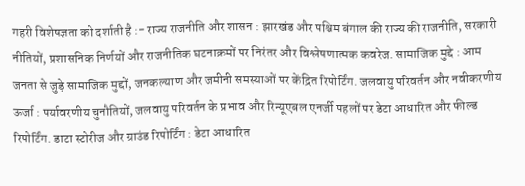गहरी विशेषज्ञता को दर्शाती है :- राज्य राजनीति और शासन : झारखंड और पश्चिम बंगाल की राज्य की राजनीति, सरकारी नीतियों, प्रशासनिक निर्णयों और राजनीतिक घटनाक्रमों पर निरंतर और विश्लेषणात्मक कवरेज. सामाजिक मुद्दे : आम जनता से जुड़े सामाजिक मुद्दों, जनकल्याण और जमीनी समस्याओं पर केंद्रित रिपोर्टिंग. जलवायु परिवर्तन और नवीकरणीय ऊर्जा : पर्यावरणीय चुनौतियों, जलवायु परिवर्तन के प्रभाव और रिन्यूएबल एनर्जी पहलों पर डेटा आधारित और फील्ड रिपोर्टिंग. डाटा स्टोरीज और ग्राउंड रिपोर्टिंग : डेटा आधारित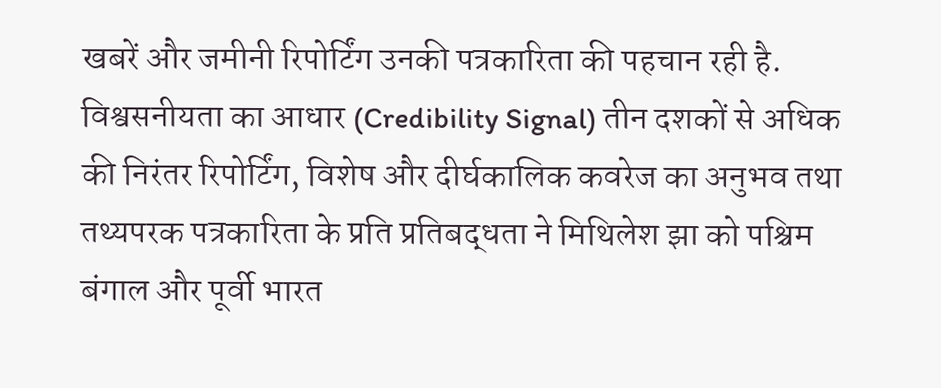खबरें और जमीनी रिपोर्टिंग उनकी पत्रकारिता की पहचान रही है. विश्वसनीयता का आधार (Credibility Signal) तीन दशकों से अधिक की निरंतर रिपोर्टिंग, विशेष और दीर्घकालिक कवरेज का अनुभव तथा तथ्यपरक पत्रकारिता के प्रति प्रतिबद्धता ने मिथिलेश झा को पश्चिम बंगाल और पूर्वी भारत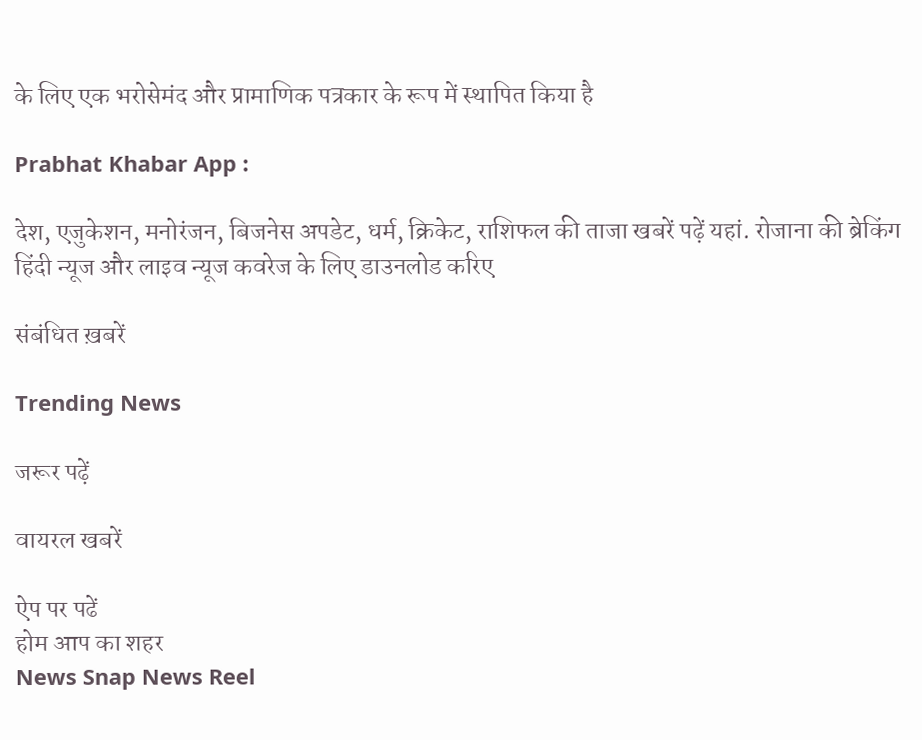के लिए एक भरोसेमंद और प्रामाणिक पत्रकार के रूप में स्थापित किया है

Prabhat Khabar App :

देश, एजुकेशन, मनोरंजन, बिजनेस अपडेट, धर्म, क्रिकेट, राशिफल की ताजा खबरें पढ़ें यहां. रोजाना की ब्रेकिंग हिंदी न्यूज और लाइव न्यूज कवरेज के लिए डाउनलोड करिए

संबंधित ख़बरें

Trending News

जरूर पढ़ें

वायरल खबरें

ऐप पर पढें
होम आप का शहर
News Snap News Reel